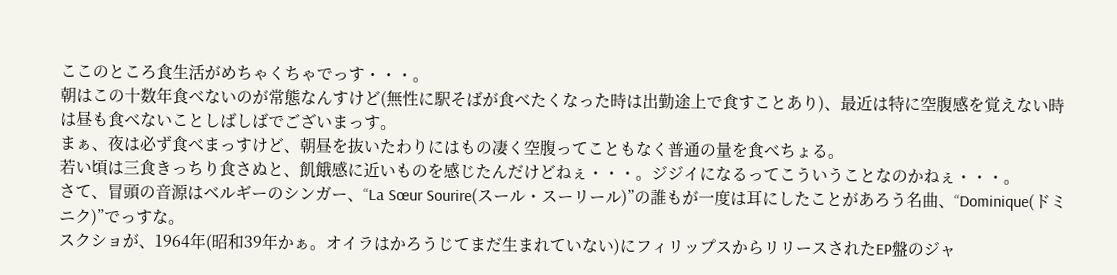ここのところ食生活がめちゃくちゃでっす・・・。
朝はこの十数年食べないのが常態なんすけど(無性に駅そばが食べたくなった時は出勤途上で食すことあり)、最近は特に空腹感を覚えない時は昼も食べないことしばしばでございまっす。
まぁ、夜は必ず食べまっすけど、朝昼を抜いたわりにはもの凄く空腹ってこともなく普通の量を食べちょる。
若い頃は三食きっちり食さぬと、飢餓感に近いものを感じたんだけどねぇ・・・。ジジイになるってこういうことなのかねぇ・・・。
さて、冒頭の音源はベルギーのシンガー、“La Sœur Sourire(スール・スーリール)”の誰もが一度は耳にしたことがあろう名曲、“Dominique(ドミニク)”でっすな。
スクショが、1964年(昭和39年かぁ。オイラはかろうじてまだ生まれていない)にフィリップスからリリースされたEP盤のジャ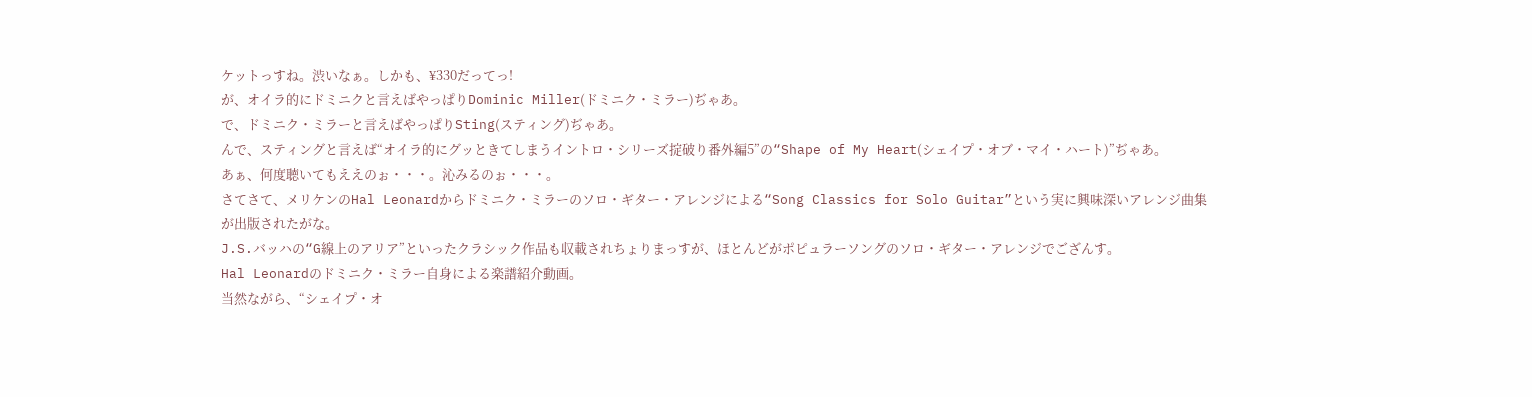ケットっすね。渋いなぁ。しかも、¥330だってっ!
が、オイラ的にドミニクと言えばやっぱりDominic Miller(ドミニク・ミラー)ぢゃあ。
で、ドミニク・ミラーと言えばやっぱりSting(スティング)ぢゃあ。
んで、スティングと言えば“オイラ的にグッときてしまうイントロ・シリーズ掟破り番外編5”の“Shape of My Heart(シェイプ・オブ・マイ・ハート)”ぢゃあ。
あぁ、何度聴いてもええのぉ・・・。沁みるのぉ・・・。
さてさて、メリケンのHal Leonardからドミニク・ミラーのソロ・ギター・アレンジによる“Song Classics for Solo Guitar”という実に興味深いアレンジ曲集が出版されたがな。
J.S.バッハの“G線上のアリア”といったクラシック作品も収載されちょりまっすが、ほとんどがポピュラーソングのソロ・ギター・アレンジでござんす。
Hal Leonardのドミニク・ミラー自身による楽譜紹介動画。
当然ながら、“シェイプ・オ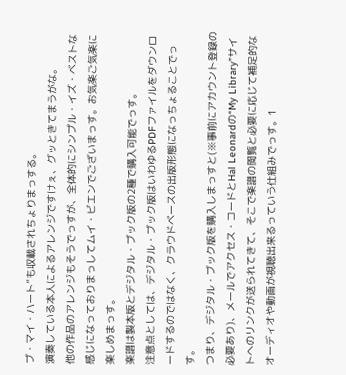ブ・マイ・ハート”も収載されちょりまっする。
演奏している本人によるアレンジですけぇ、グッときてまうがな。
他の作品のアレンジもそうでっすが、全体的にシンプル・イズ・ベストな感じになっておりまっしてムイ・ビエンでございまっす。お気楽ご気楽に楽しめまっす。
楽譜は製本版とデジタル・ブック版の2種で購入可能でっす。
注意点としては、デジタル・ブック版はいわゆるPDFファイルをダウンロードするのではなく、クラウドベースの出版形態になっちょることでっす。
つまり、デジタル・ブック版を購入しまっすと(※事前にアカウント登録の必要あり)、メールでアクセス・コードとHal Leonardの“My Library”サイトへのリンクが送られてきて、そこで楽譜の閲覧と必要に応じて補足的なオーディオや動画が視聴出来るっていう仕組みでっす。1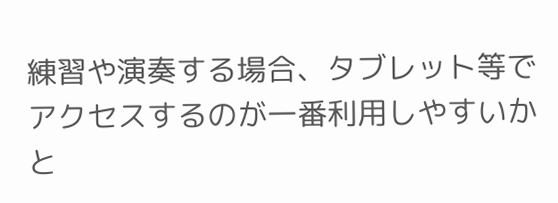練習や演奏する場合、タブレット等でアクセスするのが一番利用しやすいかと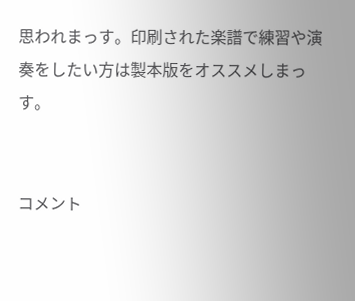思われまっす。印刷された楽譜で練習や演奏をしたい方は製本版をオススメしまっす。


コメント